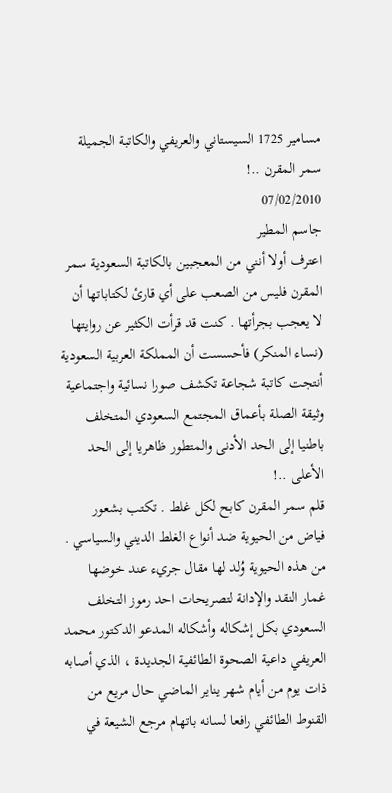مسامير 1725 السيستاني والعريفي والكاتبة الجميلة سمر المقرن ..!
07/02/2010
جاسم المطير
اعترف أولا أنني من المعجبين بالكاتبة السعودية سمر المقرن فليس من الصعب على أي قارئ لكتاباتها أن لا يعجب بجرأتها . كنت قد قرأت الكثير عن روايتها (نساء المنكر) فأحسست أن المملكة العربية السعودية أنتجت كاتبة شجاعة تكشف صورا نسائية واجتماعية وثيقة الصلة بأعماق المجتمع السعودي المتخلف باطنيا إلى الحد الأدنى والمتطور ظاهريا إلى الحد الأعلى ..!
قلم سمر المقرن كابح لكل غلط . تكتب بشعور فياض من الحيوية ضد أنواع الغلط الديني والسياسي . من هذه الحيوية وُلد لها مقال جريء عند خوضها غمار النقد والإدانة لتصريحات احد رموز التخلف السعودي بكل إشكاله وأشكاله المدعو الدكتور محمد العريفي داعية الصحوة الطائفية الجديدة ، الذي أصابه ذات يوم من أيام شهر يناير الماضي حال مريع من القنوط الطائفي رافعا لسانه باتهام مرجع الشيعة في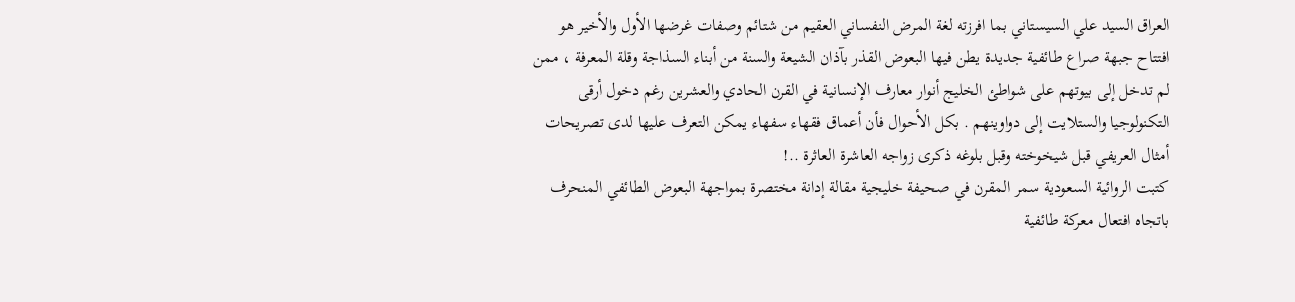العراق السيد علي السيستاني بما افرزته لغة المرض النفساني العقيم من شتائم وصفات غرضها الأول والأخير هو افتتاح جبهة صراع طائفية جديدة يطن فيها البعوض القذر بآذان الشيعة والسنة من أبناء السذاجة وقلة المعرفة ، ممن لم تدخل إلى بيوتهم على شواطئ الخليج أنوار معارف الإنسانية في القرن الحادي والعشرين رغم دخول أرقى التكنولوجيا والستلايت إلى دواوينهم . بكل الأحوال فأن أعماق فقهاء سفهاء يمكن التعرف عليها لدى تصريحات أمثال العريفي قبل شيخوخته وقبل بلوغه ذكرى زواجه العاشرة العاثرة ..!
كتبت الروائية السعودية سمر المقرن في صحيفة خليجية مقالة إدانة مختصرة بمواجهة البعوض الطائفي المنحرف باتجاه افتعال معركة طائفية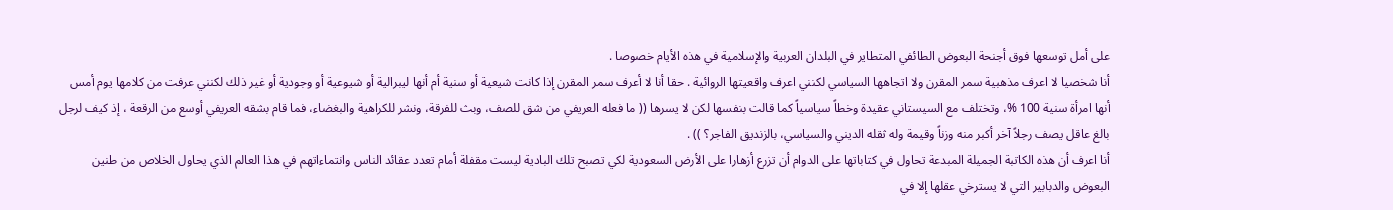على أمل توسعها فوق أجنحة البعوض الطائفي المتطاير في البلدان العربية والإسلامية في هذه الأيام خصوصا .
أنا شخصيا لا اعرف مذهبية سمر المقرن ولا اتجاهها السياسي لكنني اعرف واقعيتها الروائية . حقا أنا لا أعرف سمر المقرن إذا كانت شيعية أو سنية أم أنها ليبرالية أو شيوعية أو وجودية أو غير ذلك لكنني عرفت من كلامها يوم أمس أنها امرأة سنية 100 %، وتختلف مع السيستاني عقيدة وخطاً سياسياً كما قالت بنفسها لكن لا يسرها (( ما فعله العريفي من شق للصف، وبث للفرقة، ونشر للكراهية والبغضاء، فما قام بشقه العريفي أوسع من الرقعة ، إذ كيف لرجل بالغ عاقل يصف رجلاً آخر أكبر منه وزناً وقيمة وله ثقله الديني والسياسي، بالزنديق الفاجر؟ )) .
أنا اعرف أن هذه الكاتبة الجميلة المبدعة تحاول في كتاباتها على الدوام أن تزرع أزهارا على الأرض السعودية لكي تصبح تلك البادية ليست مقفلة أمام تعدد عقائد الناس وانتماءاتهم في هذا العالم الذي يحاول الخلاص من طنين البعوض والدبابير التي لا يسترخي عقلها إلا في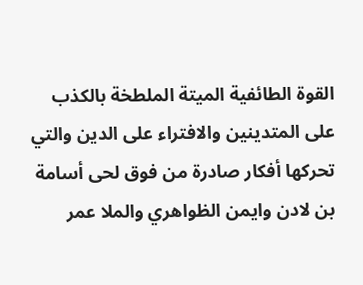القوة الطائفية الميتة الملطخة بالكذب على المتدينين والافتراء على الدين والتي تحركها أفكار صادرة من فوق لحى أسامة بن لادن وايمن الظواهري والملا عمر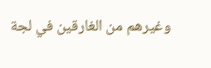وغيرهم من الغارقين في لجة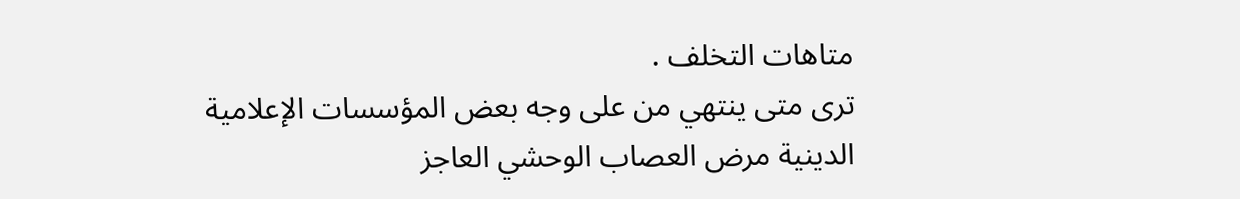متاهات التخلف .
ترى متى ينتهي من على وجه بعض المؤسسات الإعلامية الدينية مرض العصاب الوحشي العاجز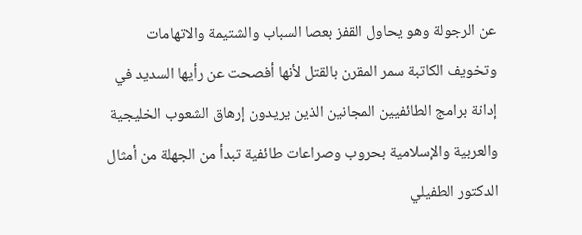عن الرجولة وهو يحاول القفز بعصا السباب والشتيمة والاتهامات وتخويف الكاتبة سمر المقرن بالقتل لأنها أفصحت عن رأيها السديد في إدانة برامج الطائفيين المجانين الذين يريدون إرهاق الشعوب الخليجية والعربية والإسلامية بحروب وصراعات طائفية تبدأ من الجهلة من أمثال الدكتور الطفيلي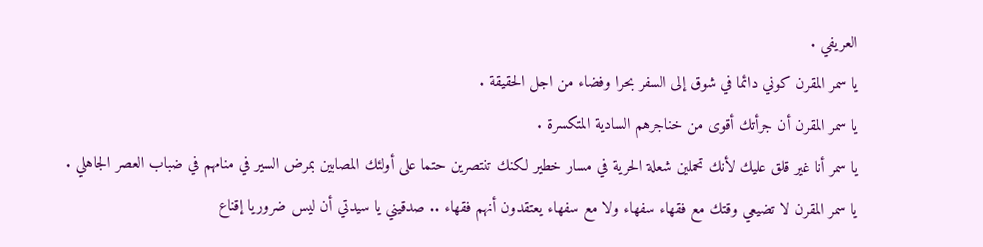العريفي .
يا سمر المقرن كوني دائما في شوق إلى السفر بحرا وفضاء من اجل الحقيقة .
يا سمر المقرن أن جرأتك أقوى من خناجرهم السادية المتكسرة .
يا سمر أنا غير قلق عليك لأنك تحملين شعلة الحرية في مسار خطير لكنك تنتصرين حتما على أولئك المصابين بمرض السير في منامهم في ضباب العصر الجاهلي .
يا سمر المقرن لا تضيعي وقتك مع فقهاء سفهاء ولا مع سفهاء يعتقدون أنهم فقهاء .. صدقيني يا سيدتي أن ليس ضروريا إقناع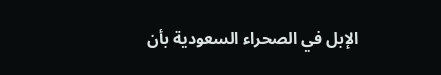الإبل في الصحراء السعودية بأن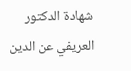شهادة الدكتور العريفي عن الدين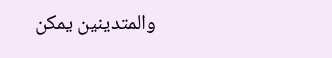والمتدينين يمكن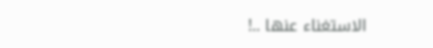الاستغناء عنها ..!